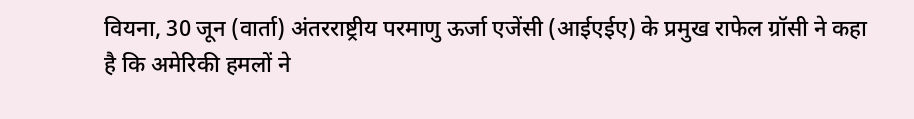वियना, 30 जून (वार्ता) अंतरराष्ट्रीय परमाणु ऊर्जा एजेंसी (आईएईए) के प्रमुख राफेल ग्रॉसी ने कहा है कि अमेरिकी हमलों ने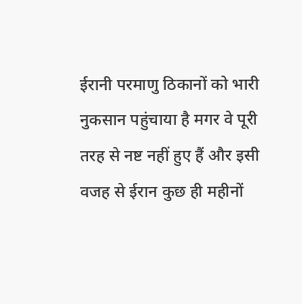ईरानी परमाणु ठिकानों को भारी नुकसान पहुंचाया है मगर वे पूरी तरह से नष्ट नहीं हुए हैं और इसी वजह से ईरान कुछ ही महीनों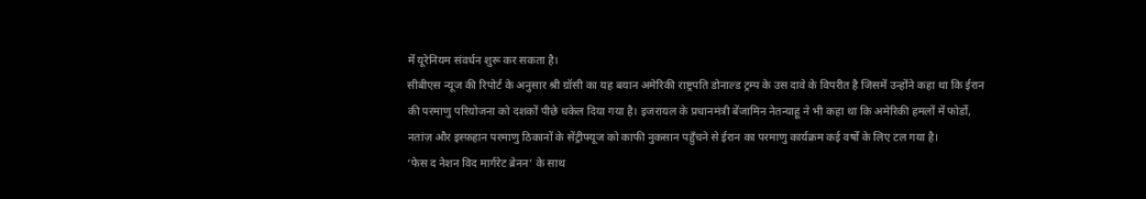में यूरेनियम संवर्धन शुरू कर सकता है।
सीबीएस न्यूज की रिपोर्ट के अनुसार श्री ग्रॉसी का यह बयान अमेरिकी राष्ट्रपति डोनाल्ड ट्रम्प के उस दावे के विपरीत है जिसमें उन्होंने कहा था कि ईरान की परमाणु परियोजना को दशकों पीछे धकेल दिया गया है। इजरायल के प्रधानमंत्री बेंजामिन नेतन्याहू ने भी कहा था कि अमेरिकी हमलों में फोर्डो, नतांज़ और इस्फ़हान परमाणु ठिकानों के सेंट्रीफ्यूज को काफी नुकसान पहुँचने से ईरान का परमाणु कार्यक्रम कई वर्षों के लिए टल गया है।
‘फेस द नेशन विद मार्गरेट ब्रेनन’ के साथ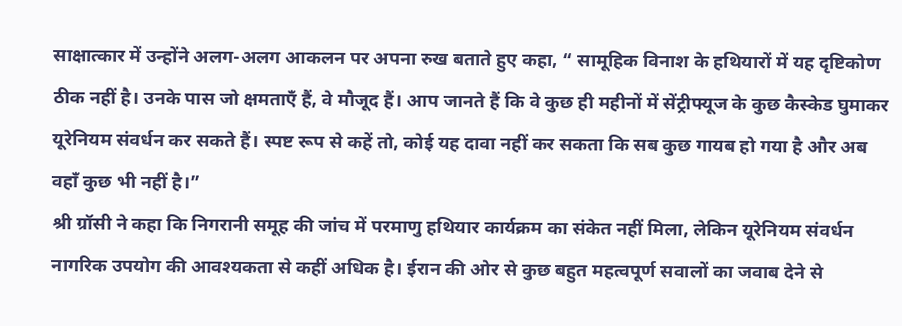साक्षात्कार में उन्होंने अलग-अलग आकलन पर अपना रुख बताते हुए कहा, “ सामूहिक विनाश के हथियारों में यह दृष्टिकोण ठीक नहीं है। उनके पास जो क्षमताएँ हैं, वे मौजूद हैं। आप जानते हैं कि वे कुछ ही महीनों में सेंट्रीफ्यूज के कुछ कैस्केड घुमाकर यूरेनियम संवर्धन कर सकते हैं। स्पष्ट रूप से कहें तो, कोई यह दावा नहीं कर सकता कि सब कुछ गायब हो गया है और अब वहाँ कुछ भी नहीं है।”
श्री ग्रॉसी ने कहा कि निगरानी समूह की जांच में परमाणु हथियार कार्यक्रम का संकेत नहीं मिला, लेकिन यूरेनियम संवर्धन नागरिक उपयोग की आवश्यकता से कहीं अधिक है। ईरान की ओर से कुछ बहुत महत्वपूर्ण सवालों का जवाब देने से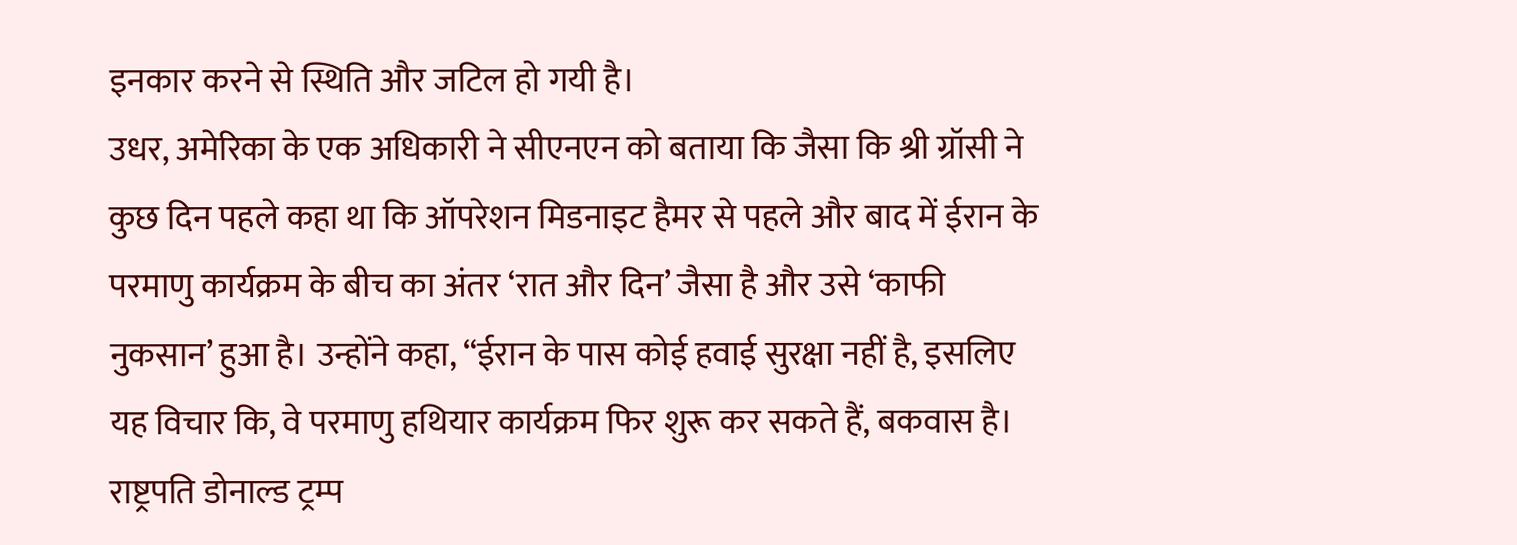इनकार करने से स्थिति और जटिल हो गयी है।
उधर, अमेरिका के एक अधिकारी ने सीएनएन को बताया कि जैसा कि श्री ग्रॉसी ने कुछ दिन पहले कहा था कि ऑपरेशन मिडनाइट हैमर से पहले और बाद में ईरान के परमाणु कार्यक्रम के बीच का अंतर ‘रात और दिन’ जैसा है और उसे ‘काफी नुकसान’ हुआ है। उन्होंने कहा, “ईरान के पास कोई हवाई सुरक्षा नहीं है, इसलिए यह विचार कि, वे परमाणु हथियार कार्यक्रम फिर शुरू कर सकते हैं, बकवास है। राष्ट्रपति डोनाल्ड ट्रम्प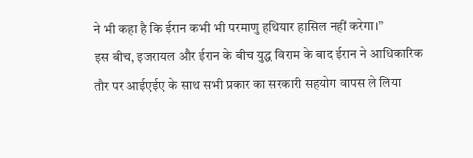ने भी कहा है कि ईरान कभी भी परमाणु हथियार हासिल नहीं करेगा।”
इस बीच, इजरायल और ईरान के बीच युद्ध विराम के बाद ईरान ने आधिकारिक तौर पर आईएईए के साथ सभी प्रकार का सरकारी सहयोग वापस ले लिया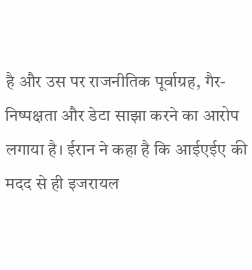है और उस पर राजनीतिक पूर्वाग्रह, गैर-निष्पक्षता और डेटा साझा करने का आरोप लगाया है। ईरान ने कहा है कि आईएईए की मदद से ही इजरायल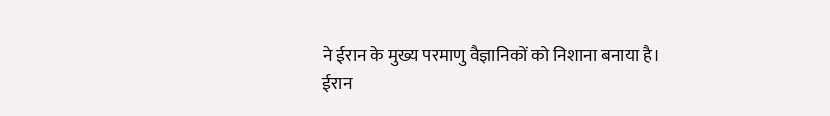ने ईरान के मुख्य परमाणु वैज्ञानिकों को निशाना बनाया है।
ईरान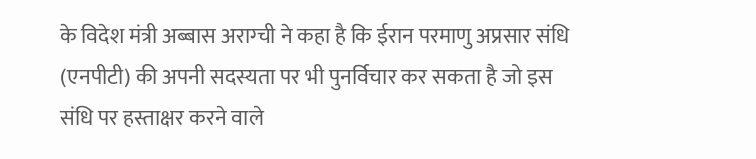के विदेश मंत्री अब्बास अराग्ची ने कहा है कि ईरान परमाणु अप्रसार संधि (एनपीटी) की अपनी सदस्यता पर भी पुनर्विचार कर सकता है जो इस संधि पर हस्ताक्षर करने वाले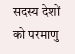सदस्य देशों को परमाणु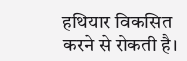हथियार विकसित करने से रोकती है।